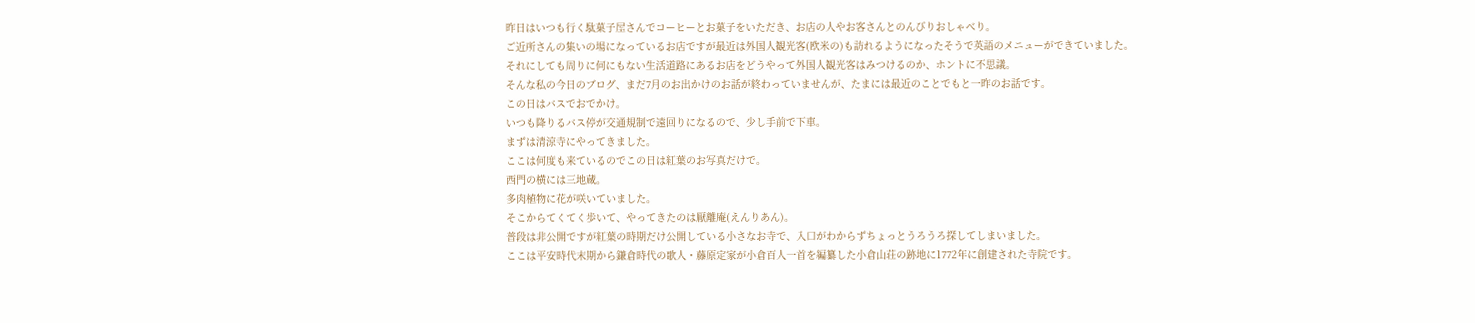昨日はいつも行く駄菓子屋さんでコーヒーとお菓子をいただき、お店の人やお客さんとのんびりおしゃべり。
ご近所さんの集いの場になっているお店ですが最近は外国人観光客(欧米の)も訪れるようになったそうで英語のメニューができていました。
それにしても周りに何にもない生活道路にあるお店をどうやって外国人観光客はみつけるのか、ホントに不思議。
そんな私の今日のブログ、まだ7月のお出かけのお話が終わっていませんが、たまには最近のことでもと一昨のお話です。
この日はバスでおでかけ。
いつも降りるバス停が交通規制で遠回りになるので、少し手前で下車。
まずは清涼寺にやってきました。
ここは何度も来ているのでこの日は紅葉のお写真だけで。
西門の横には三地蔵。
多肉植物に花が咲いていました。
そこからてくてく歩いて、やってきたのは厭離庵(えんりあん)。
普段は非公開ですが紅葉の時期だけ公開している小さなお寺で、入口がわからずちょっとうろうろ探してしまいました。
ここは平安時代末期から鎌倉時代の歌人・藤原定家が小倉百人一首を編纂した小倉山荘の跡地に1772年に創建された寺院です。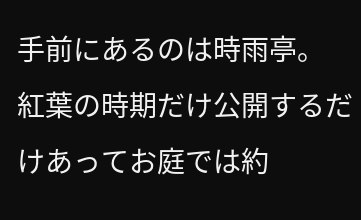手前にあるのは時雨亭。
紅葉の時期だけ公開するだけあってお庭では約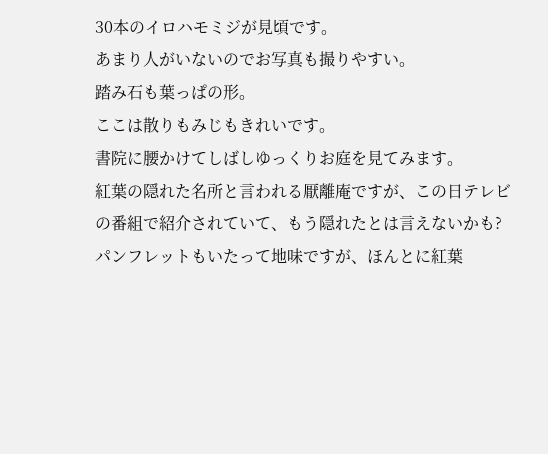30本のイロハモミジが見頃です。
あまり人がいないのでお写真も撮りやすい。
踏み石も葉っぱの形。
ここは散りもみじもきれいです。
書院に腰かけてしばしゆっくりお庭を見てみます。
紅葉の隠れた名所と言われる厭離庵ですが、この日テレビの番組で紹介されていて、もう隠れたとは言えないかも?
パンフレットもいたって地味ですが、ほんとに紅葉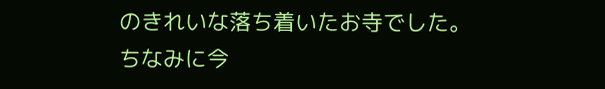のきれいな落ち着いたお寺でした。
ちなみに今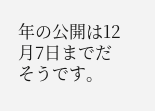年の公開は12月7日までだそうです。